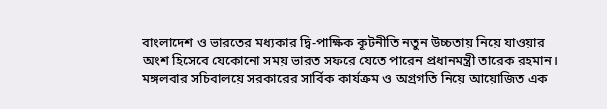বাংলাদেশ ও ভারতের মধ্যকার দ্বি-পাক্ষিক কূটনীতি নতুন উচ্চতায় নিয়ে যাওয়ার অংশ হিসেবে যেকোনো সময় ভারত সফরে যেতে পারেন প্রধানমন্ত্রী তারেক রহমান। মঙ্গলবার সচিবালয়ে সরকারের সার্বিক কার্যক্রম ও অগ্রগতি নিয়ে আয়োজিত এক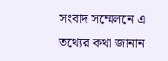সংবাদ সম্মেলনে এ তথ্যের কথা জানান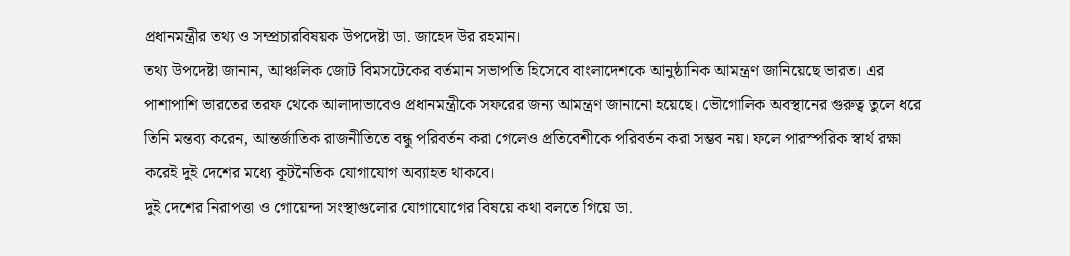প্রধানমন্ত্রীর তথ্য ও সম্প্রচারবিষয়ক উপদেষ্টা ডা. জাহেদ উর রহমান।
তথ্য উপদেষ্টা জানান, আঞ্চলিক জোট বিমসটেকের বর্তমান সভাপতি হিসেবে বাংলাদেশকে আনুষ্ঠানিক আমন্ত্রণ জানিয়েছে ভারত। এর পাশাপাশি ভারতের তরফ থেকে আলাদাভাবেও প্রধানমন্ত্রীকে সফরের জন্য আমন্ত্রণ জানানো হয়েছে। ভৌগোলিক অবস্থানের গুরুত্ব তুলে ধরে তিনি মন্তব্য করেন, আন্তর্জাতিক রাজনীতিতে বন্ধু পরিবর্তন করা গেলেও প্রতিবেশীকে পরিবর্তন করা সম্ভব নয়। ফলে পারস্পরিক স্বার্থ রক্ষা করেই দুই দেশের মধ্যে কূটনৈতিক যোগাযোগ অব্যাহত থাকবে।
দুই দেশের নিরাপত্তা ও গোয়েন্দা সংস্থাগুলোর যোগাযোগের বিষয়ে কথা বলতে গিয়ে ডা.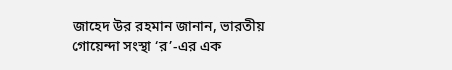জাহেদ উর রহমান জানান, ভারতীয় গোয়েন্দা সংস্থা ‘র’-এর এক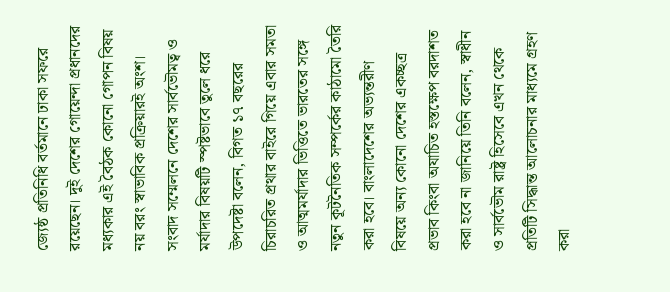জ্যেষ্ঠ প্রতিনিধি বর্তমানে ঢাকা সফরে রয়েছেন। দুই দেশের গোয়েন্দা প্রধানদের মধ্যকার এই বৈঠক কোনো গোপন বিষয় নয় বরং স্বাভাবিক প্রক্রিয়ারই অংশ।
সংবাদ সম্মেলনে দেশের সার্বভৌমত্ব ও মর্যাদার বিষয়টি স্পষ্টভাবে তুলে ধরে উপদেষ্টা বলেন, বিগত ১৭ বছরের চিরাচরিত প্রথার বাইরে গিয়ে এবার সমতা ও আত্মমর্যাদার ভিত্তিতে ভারতের সঙ্গে নতুন কূটনৈতিক সম্পর্কের কাঠামো তৈরি করা হবে। বাংলাদেশের অভ্যন্তরীণ বিষয়ে অন্য কোনো দেশের একচ্ছত্র প্রভাব কিংবা অযাচিত হস্তক্ষেপ বরদাশত করা হবে না জানিয়ে তিনি বলেন, স্বাধীন ও সার্বভৌম রাষ্ট্র হিসেবে এখন থেকে প্রতিটি সিদ্ধান্ত আলোচনার মাধ্যমে গ্রহণ করা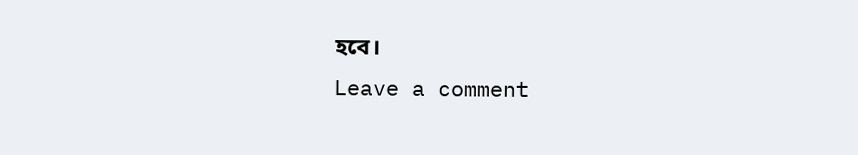হবে।
Leave a comment